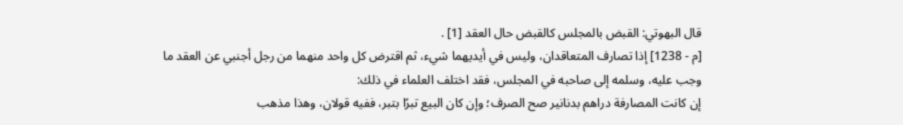قال البهوتي: القبض بالمجلس كالقبض حال العقد [1] .
[م - 1238] إذا تصارف المتعاقدان، وليس في أيديهما شيء، ثم اقترض كل واحد منهما من رجل أجنبي عن العقد ما وجب عليه، وسلمه إلى صاحبه في المجلس، فقد اختلف العلماء في ذلك:
إن كانت المصارفة دراهم بدنانير صح الصرف؛ وإن كان البيع تبرًا بتبر، ففيه قولان، وهذا مذهب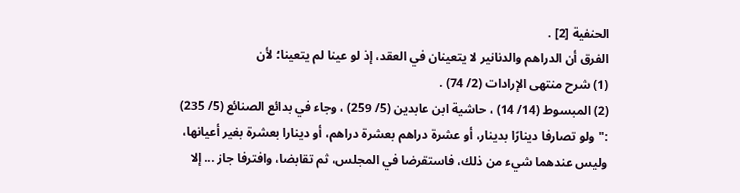الحنفية [2] .
الفرق أن الدراهم والدنانير لا يتعينان في العقد، إذ لو عينا لم يتعينا؛ لأن
(1) شرح منتهى الإرادات (2/ 74) .
(2) المبسوط (14/ 14) ، حاشية ابن عابدين (5/ 259) ، وجاء في بدائع الصنائع (5/ 235) :"ولو تصارفا دينارًا بدينار، أو عشرة دراهم بعشرة دراهم، أو دينارا بعشرة بغير أعيانها، وليس عندهما شيء من ذلك، فاستقرضا في المجلس، ثم تقابضا، وافترفا جاز ... إلا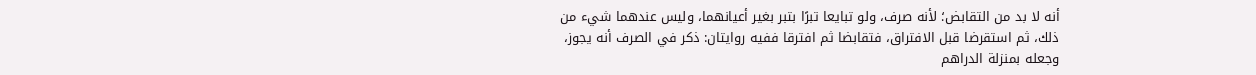أنه لا بد من التقابض؛ لأنه صرف، ولو تبايعا تبرًا بتبر بغير أعيانهما، وليس عندهما شيء من ذلك، ثم استقرضا قبل الافتراق، فتقابضا ثم افترقا ففيه روايتان: ذكر في الصرف أنه يجوز، وجعله بمنزلة الدراهم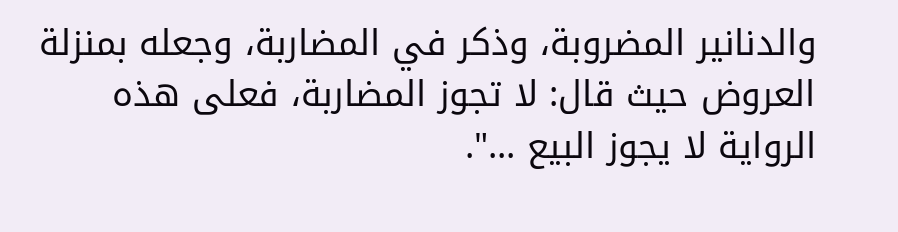والدنانير المضروبة، وذكر في المضاربة، وجعله بمنزلة العروض حيث قال: لا تجوز المضاربة، فعلى هذه الرواية لا يجوز البيع ...".